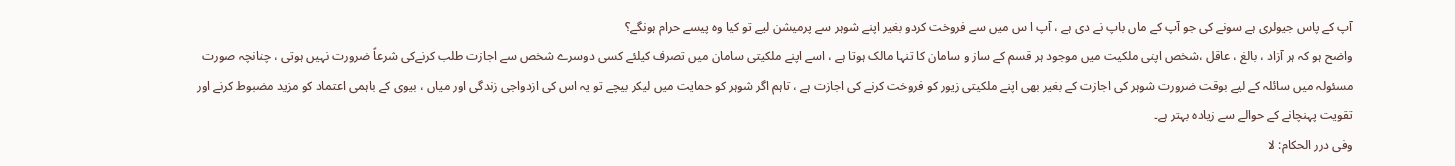آپ کے پاس جیولری ہے سونے کی جو آپ کے ماں باپ نے دی ہے ، آپ ا س میں سے فروخت کردو بغیر اپنے شوہر سے پرمیشن لیے تو کیا وہ پیسے حرام ہونگے؟
واضح ہو کہ ہر آزاد ، بالغ ، عاقل ،شخص اپنی ملکیت میں موجود ہر قسم کے ساز و سامان کا تنہا مالک ہوتا ہے ، اسے اپنے ملکیتی سامان میں تصرف کیلئے کسی دوسرے شخص سے اجازت طلب کرنےکی شرعاً ضرورت نہیں ہوتی ، چنانچہ صورت مسئولہ میں سائلہ کے لیے بوقت ضرورت شوہر کی اجازت کے بغیر بھی اپنے ملکیتی زیور کو فروخت کرنے کی اجازت ہے ، تاہم اگر شوہر کو حمایت میں لیکر بیچے تو یہ اس کی ازدواجی زندگی اور میاں ، بیوی کے باہمی اعتماد کو مزید مضبوط کرنے اور تقویت پہنچانے کے حوالے سے زیادہ بہتر ہے۔
وفی درر الحکام: لا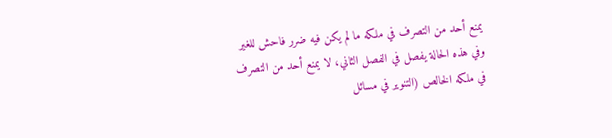يمنع أحد من التصرف في ملكه ما لم يكن فيه ضرر فاحش للغير وفي هذه الحالة يفصل في الفصل الثاني، لا يمنع أحد من التصرف في ملكه الخالص (التنوير في مسائل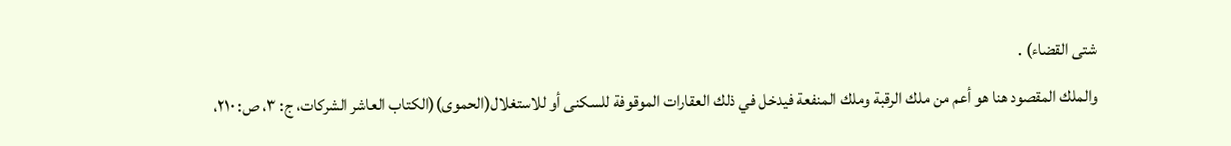شتى القضاء) .
والملك المقصود هنا هو أعم من ملك الرقبة وملك المنفعة فيدخل في ذلك العقارات الموقوفة للسكنى أو للاستغلال(الحموی)(الکتاب العاشر الشرکات، ج: ٣، ص: ٢١٠،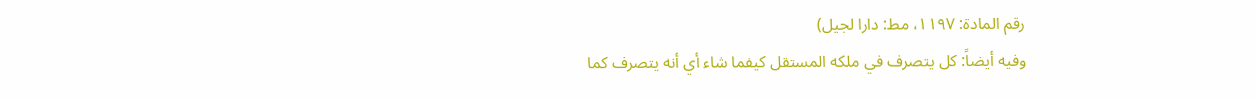رقم المادۃ: ١١٩٧، مط: دارا لجيل)
وفيه أيضاً: كل يتصرف في ملكه المستقل كيفما شاء أي أنه يتصرف كما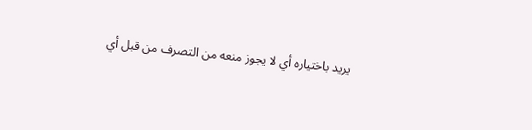يريد باختياره أي لا يجوز منعه من التصرف من قبل أي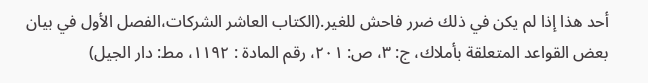أحد هذا إذا لم يكن في ذلك ضرر فاحش للغير.(الكتاب العاشر الشركات،الفصل الأول في بيان بعض القواعد المتعلقة بأملاك، ج: ٣، ص: ٢٠١، رقم المادة : ١١٩٢، مط: دار الجيل)